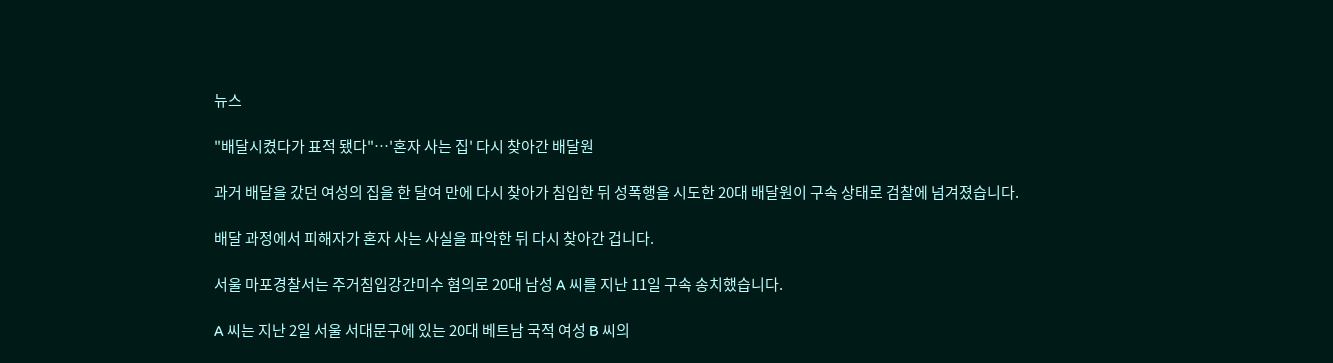뉴스

"배달시켰다가 표적 됐다"…'혼자 사는 집' 다시 찾아간 배달원

과거 배달을 갔던 여성의 집을 한 달여 만에 다시 찾아가 침입한 뒤 성폭행을 시도한 20대 배달원이 구속 상태로 검찰에 넘겨졌습니다.

배달 과정에서 피해자가 혼자 사는 사실을 파악한 뒤 다시 찾아간 겁니다.

서울 마포경찰서는 주거침입강간미수 혐의로 20대 남성 A 씨를 지난 11일 구속 송치했습니다.

A 씨는 지난 2일 서울 서대문구에 있는 20대 베트남 국적 여성 B 씨의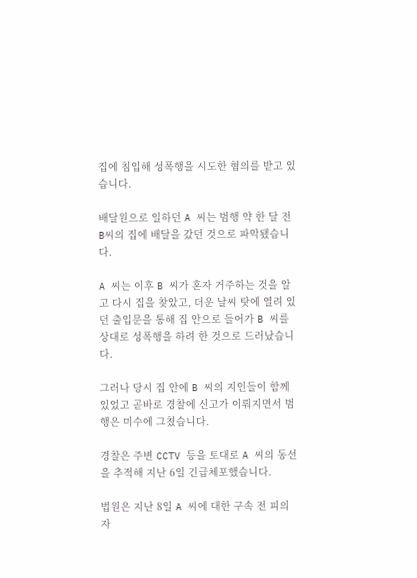집에 침입해 성폭행을 시도한 혐의를 받고 있습니다.

배달원으로 일하던 A 씨는 범행 약 한 달 전 B씨의 집에 배달을 갔던 것으로 파악됐습니다.

A 씨는 이후 B 씨가 혼자 거주하는 것을 알고 다시 집을 찾았고, 더운 날씨 탓에 열려 있던 출입문을 통해 집 안으로 들어가 B 씨를 상대로 성폭행을 하려 한 것으로 드러났습니다.

그러나 당시 집 안에 B 씨의 지인들이 함께 있었고 곧바로 경찰에 신고가 이뤄지면서 범행은 미수에 그쳤습니다.

경찰은 주변 CCTV 등을 토대로 A 씨의 동선을 추적해 지난 6일 긴급체포했습니다.

법원은 지난 8일 A 씨에 대한 구속 전 피의자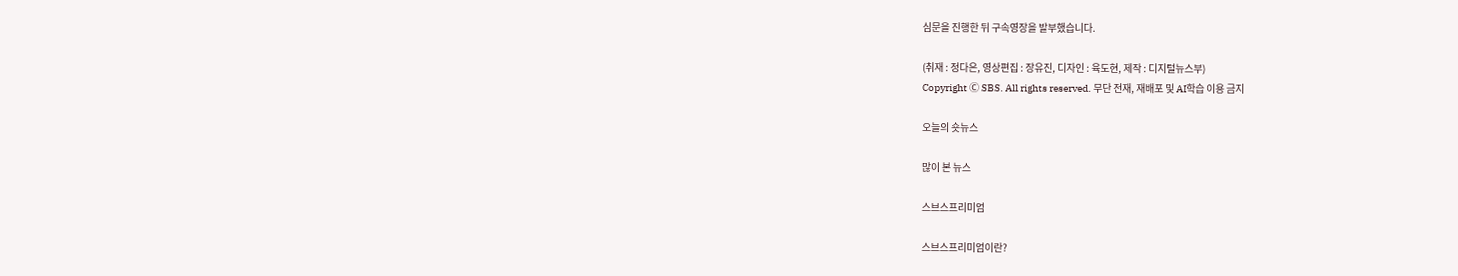심문을 진행한 뒤 구속영장을 발부했습니다.

(취재 : 정다은, 영상편집 : 장유진, 디자인 : 육도현, 제작 : 디지털뉴스부)
Copyright Ⓒ SBS. All rights reserved. 무단 전재, 재배포 및 AI학습 이용 금지

오늘의 숏뉴스

많이 본 뉴스

스브스프리미엄

스브스프리미엄이란?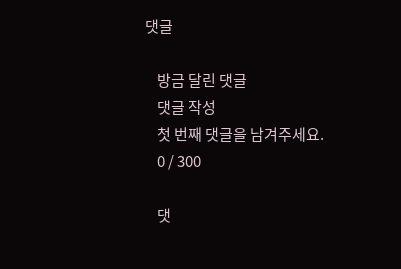댓글

    방금 달린 댓글
    댓글 작성
    첫 번째 댓글을 남겨주세요.
    0 / 300

    댓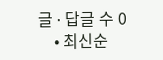글 ∙ 답글 수 0
    • 최신순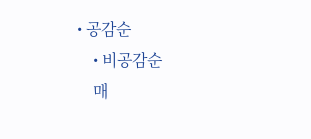• 공감순
    • 비공감순
    매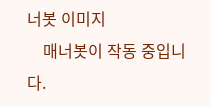너봇 이미지
    매너봇이 작동 중입니다.